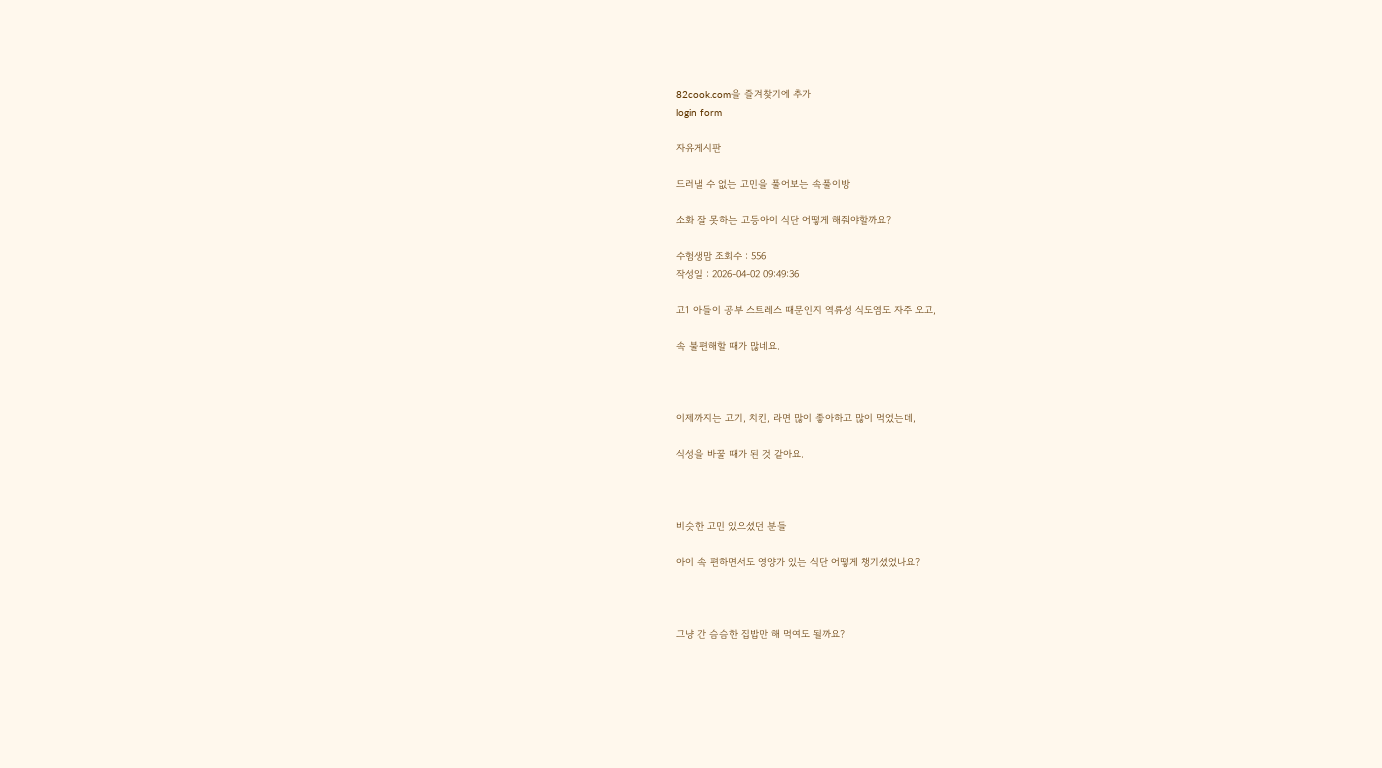82cook.com을 즐겨찾기에 추가
login form

자유게시판

드러낼 수 없는 고민을 풀어보는 속풀이방

소화 잘 못하는 고등아이 식단 어떻게 해줘야할까요?

수험생맘 조회수 : 556
작성일 : 2026-04-02 09:49:36

고1 아들이 공부 스트레스 때문인지 역류성 식도염도 자주 오고,

속 불편해할 때가 많네요.



이제까지는 고기, 치킨, 라면 많이 좋아하고 많이 먹었는데,

식성을 바꿀 때가 된 것 같아요.



비슷한 고민 있으셨던 분들

아이 속 편하면서도 영양가 있는 식단 어떻게 챙기셨었나요?



그냥 간 슴슴한 집밥만 해 먹여도 될까요?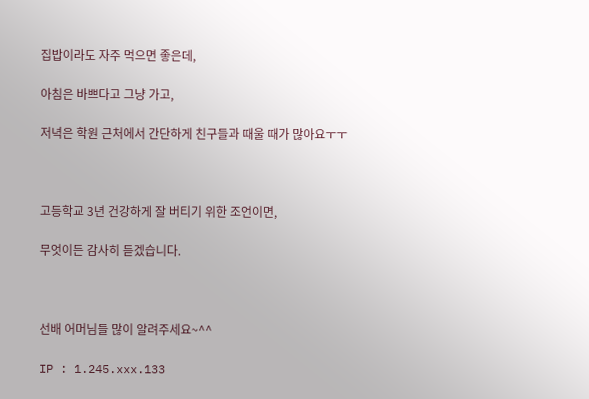집밥이라도 자주 먹으면 좋은데,

아침은 바쁘다고 그냥 가고,

저녁은 학원 근처에서 간단하게 친구들과 때울 때가 많아요ㅜㅜ



고등학교 3년 건강하게 잘 버티기 위한 조언이면,

무엇이든 감사히 듣겠습니다.



선배 어머님들 많이 알려주세요~^^

IP : 1.245.xxx.133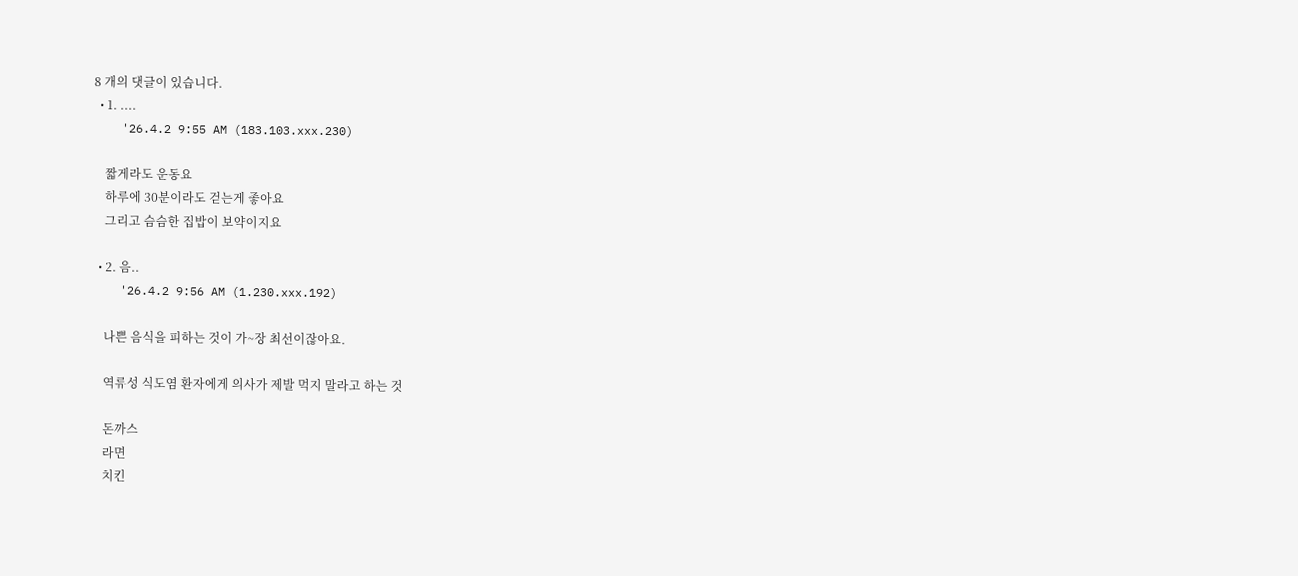8 개의 댓글이 있습니다.
  • 1. ....
    '26.4.2 9:55 AM (183.103.xxx.230)

    짧게라도 운동요
    하루에 30분이라도 걷는게 좋아요
    그리고 슴슴한 집밥이 보약이지요

  • 2. 음..
    '26.4.2 9:56 AM (1.230.xxx.192)

    나쁜 음식을 피하는 것이 가~장 최선이잖아요.

    역류성 식도염 환자에게 의사가 제발 먹지 말라고 하는 것

    돈까스
    라면
    치킨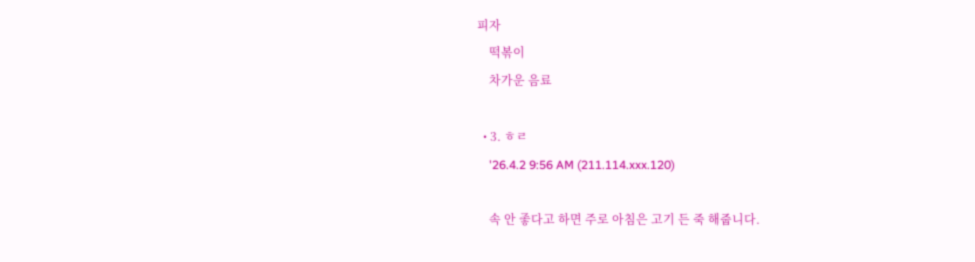피자
    떡볶이
    차가운 음료

  • 3. ㅎㄹ
    '26.4.2 9:56 AM (211.114.xxx.120)

    속 안 좋다고 하면 주로 아침은 고기 든 죽 해줍니다.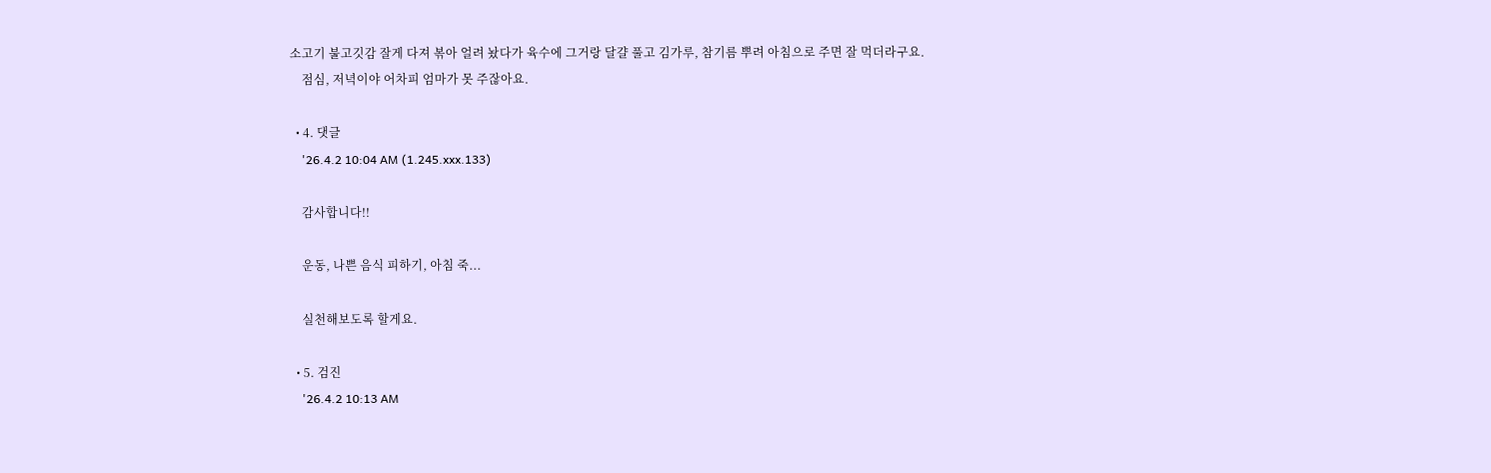소고기 불고깃감 잘게 다져 볶아 얼려 놨다가 육수에 그거랑 달걀 풀고 김가루, 참기름 뿌려 아침으로 주면 잘 먹더라구요.
    점심, 저녁이야 어차피 엄마가 못 주잖아요.

  • 4. 댓글
    '26.4.2 10:04 AM (1.245.xxx.133)

    감사합니다!!

    운동, 나쁜 음식 피하기, 아침 죽...

    실천해보도록 할게요.

  • 5. 검진
    '26.4.2 10:13 AM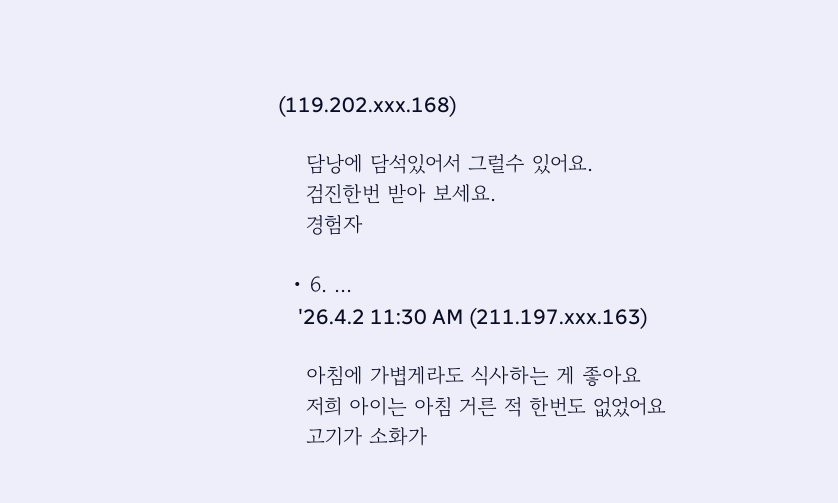(119.202.xxx.168)

    담낭에 담석있어서 그럴수 있어요.
    검진한번 받아 보세요.
    경험자

  • 6. ...
    '26.4.2 11:30 AM (211.197.xxx.163)

    아침에 가볍게라도 식사하는 게 좋아요
    저희 아이는 아침 거른 적 한번도 없었어요
    고기가 소화가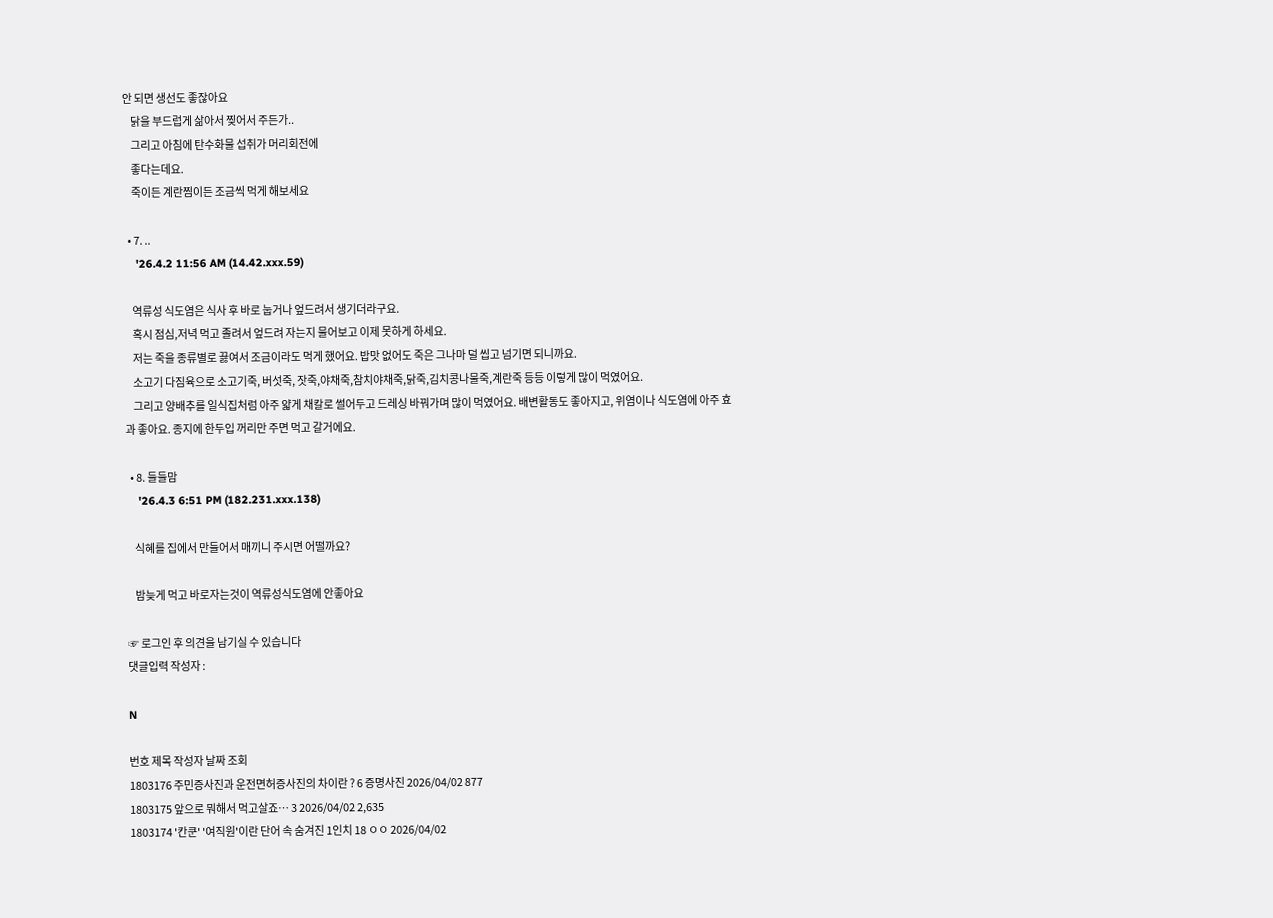안 되면 생선도 좋잖아요
    닭을 부드럽게 삶아서 찢어서 주든가..
    그리고 아침에 탄수화물 섭취가 머리회전에
    좋다는데요.
    죽이든 계란찜이든 조금씩 먹게 해보세요

  • 7. ..
    '26.4.2 11:56 AM (14.42.xxx.59)

    역류성 식도염은 식사 후 바로 눕거나 엎드려서 생기더라구요.
    혹시 점심,저녁 먹고 졸려서 엎드려 자는지 물어보고 이제 못하게 하세요.
    저는 죽을 종류별로 끓여서 조금이라도 먹게 했어요. 밥맛 없어도 죽은 그나마 덜 씹고 넘기면 되니까요.
    소고기 다짐육으로 소고기죽, 버섯죽, 잣죽,야채죽,참치야채죽,닭죽,김치콩나물죽,계란죽 등등 이렇게 많이 먹였어요.
    그리고 양배추를 일식집처럼 아주 얇게 채칼로 썰어두고 드레싱 바꿔가며 많이 먹였어요. 배변활동도 좋아지고, 위염이나 식도염에 아주 효과 좋아요. 종지에 한두입 꺼리만 주면 먹고 갈거에요.

  • 8. 들들맘
    '26.4.3 6:51 PM (182.231.xxx.138)

    식혜를 집에서 만들어서 매끼니 주시면 어떨까요?

    밤늦게 먹고 바로자는것이 역류성식도염에 안좋아요

☞ 로그인 후 의견을 남기실 수 있습니다
댓글입력 작성자 :

N

번호 제목 작성자 날짜 조회
1803176 주민증사진과 운전면허증사진의 차이란 ? 6 증명사진 2026/04/02 877
1803175 앞으로 뭐해서 먹고살죠… 3 2026/04/02 2,635
1803174 '칸쿤' '여직원'이란 단어 속 숨겨진 1인치 18 ㅇㅇ 2026/04/02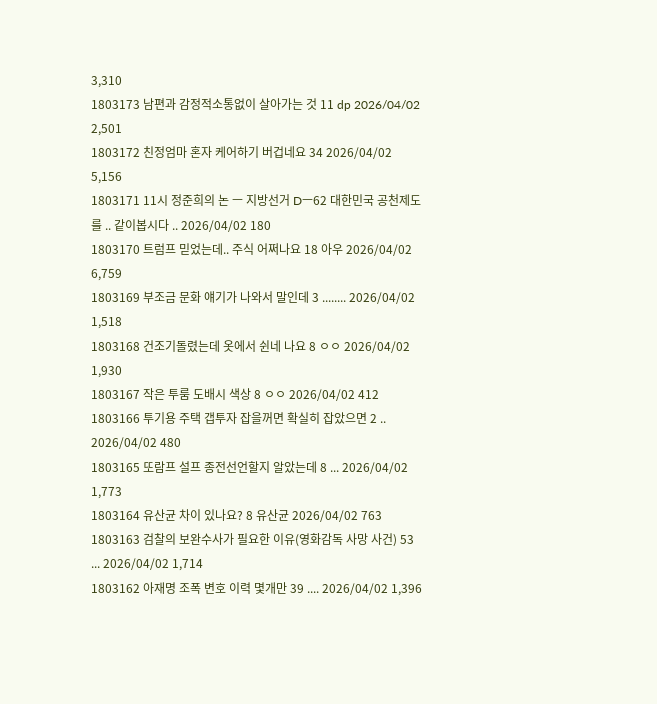3,310
1803173 남편과 감정적소통없이 살아가는 것 11 dp 2026/04/02 2,501
1803172 친정엄마 혼자 케어하기 버겁네요 34 2026/04/02 5,156
1803171 11시 정준희의 논 ㅡ 지방선거 Dㅡ62 대한민국 공천제도를 .. 같이봅시다 .. 2026/04/02 180
1803170 트럼프 믿었는데.. 주식 어쩌나요 18 아우 2026/04/02 6,759
1803169 부조금 문화 얘기가 나와서 말인데 3 ........ 2026/04/02 1,518
1803168 건조기돌렸는데 옷에서 쉰네 나요 8 ㅇㅇ 2026/04/02 1,930
1803167 작은 투룸 도배시 색상 8 ㅇㅇ 2026/04/02 412
1803166 투기용 주택 갭투자 잡을꺼면 확실히 잡았으면 2 .. 2026/04/02 480
1803165 또람프 설프 종전선언할지 알았는데 8 ... 2026/04/02 1,773
1803164 유산균 차이 있나요? 8 유산균 2026/04/02 763
1803163 검찰의 보완수사가 필요한 이유(영화감독 사망 사건) 53 ... 2026/04/02 1,714
1803162 아재명 조폭 변호 이력 몇개만 39 .... 2026/04/02 1,396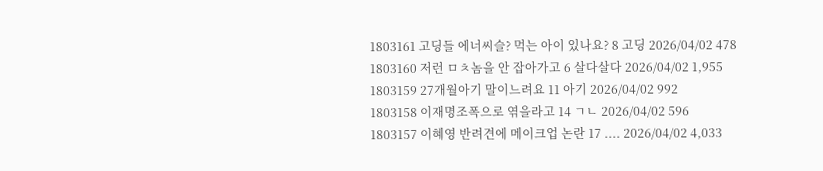1803161 고딩들 에너씨슬? 먹는 아이 있나요? 8 고딩 2026/04/02 478
1803160 저런 ㅁㅊ놈을 안 잡아가고 6 살다살다 2026/04/02 1,955
1803159 27개월아기 말이느려요 11 아기 2026/04/02 992
1803158 이재명조폭으로 엮을라고 14 ㄱㄴ 2026/04/02 596
1803157 이혜영 반려견에 메이크업 논란 17 .... 2026/04/02 4,033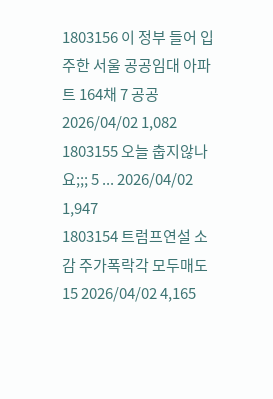1803156 이 정부 들어 입주한 서울 공공임대 아파트 164채 7 공공 2026/04/02 1,082
1803155 오늘 춥지않나요;;; 5 ... 2026/04/02 1,947
1803154 트럼프연설 소감 주가폭락각 모두매도 15 2026/04/02 4,165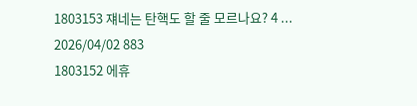1803153 쟤네는 탄핵도 할 줄 모르나요? 4 ... 2026/04/02 883
1803152 에휴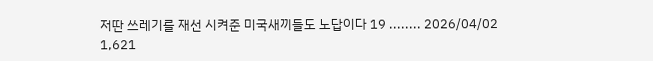저딴 쓰레기를 재선 시켜준 미국새끼들도 노답이다 19 ........ 2026/04/02 1,621